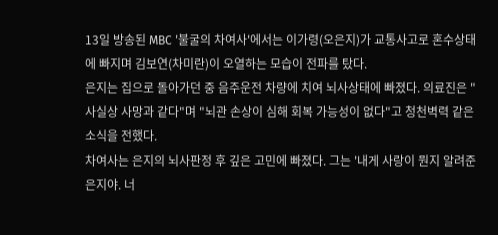13일 방송된 MBC '불굴의 차여사'에서는 이가령(오은지)가 교통사고로 혼수상태에 빠지며 김보연(차미란)이 오열하는 모습이 전파를 탔다.
은지는 집으로 돌아가던 중 음주운전 차량에 치여 뇌사상태에 빠졌다. 의료진은 "사실상 사망과 같다"며 "뇌관 손상이 심해 회복 가능성이 없다"고 청천벽력 같은 소식을 전했다.
차여사는 은지의 뇌사판정 후 깊은 고민에 빠졌다. 그는 '내게 사랑이 뭔지 알려준 은지야. 너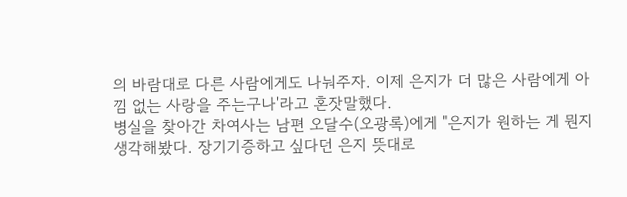의 바람대로 다른 사람에게도 나눠주자. 이제 은지가 더 많은 사람에게 아낌 없는 사랑을 주는구나'라고 혼잣말했다.
병실을 찾아간 차여사는 남편 오달수(오광록)에게 "은지가 원하는 게 뭔지 생각해봤다. 장기기증하고 싶다던 은지 뜻대로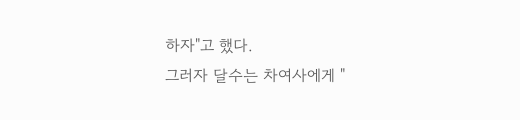하자"고 했다.
그러자 달수는 차여사에게 "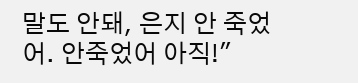말도 안돼, 은지 안 죽었어. 안죽었어 아직!"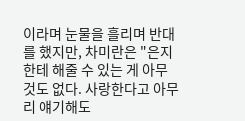이라며 눈물을 흘리며 반대를 했지만, 차미란은 "은지한테 해줄 수 있는 게 아무 것도 없다. 사랑한다고 아무리 얘기해도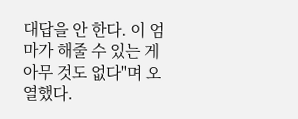대답을 안 한다. 이 엄마가 해줄 수 있는 게 아무 것도 없다"며 오열했다.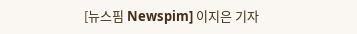[뉴스핌 Newspim] 이지은 기자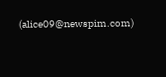(alice09@newspim.com)